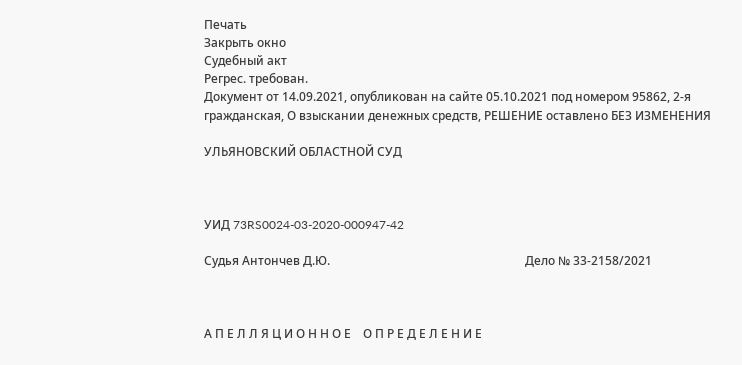Печать
Закрыть окно
Судебный акт
Регрес. требован.
Документ от 14.09.2021, опубликован на сайте 05.10.2021 под номером 95862, 2-я гражданская, О взыскании денежных средств, РЕШЕНИЕ оставлено БЕЗ ИЗМЕНЕНИЯ

УЛЬЯНОВСКИЙ ОБЛАСТНОЙ СУД



УИД 73RS0024-03-2020-000947-42

Судья Антончев Д.Ю.                                                                 Дело № 33-2158/2021



А П Е Л Л Я Ц И О Н Н О Е    О П Р Е Д Е Л Е Н И Е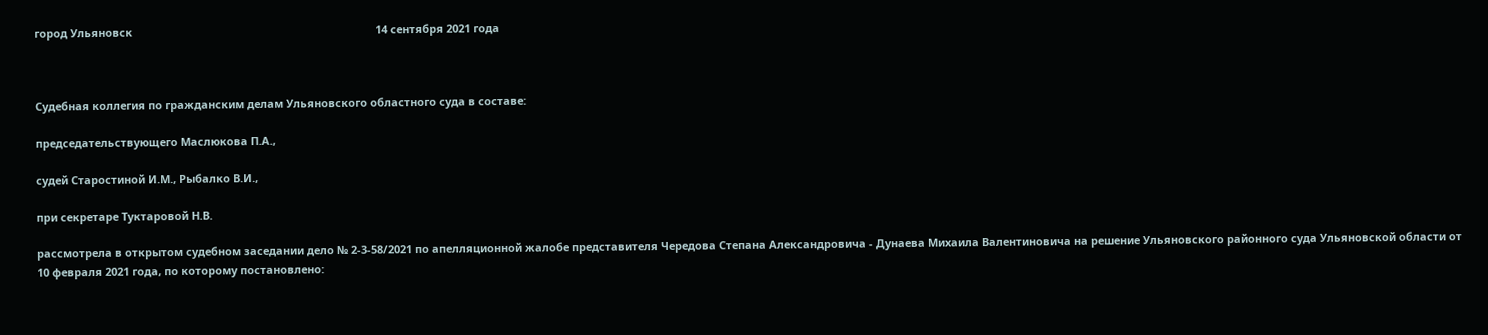город Ульяновск                                                                                 14 сентября 2021 года



Судебная коллегия по гражданским делам Ульяновского областного суда в составе:

председательствующего Маслюкова П.А.,

судей Старостиной И.М., Рыбалко В.И.,

при секретаре Туктаровой Н.В.

рассмотрела в открытом судебном заседании дело № 2-3-58/2021 по апелляционной жалобе представителя Чередова Степана Александровича - Дунаева Михаила Валентиновича на решение Ульяновского районного суда Ульяновской области от     10 февраля 2021 года, по которому постановлено: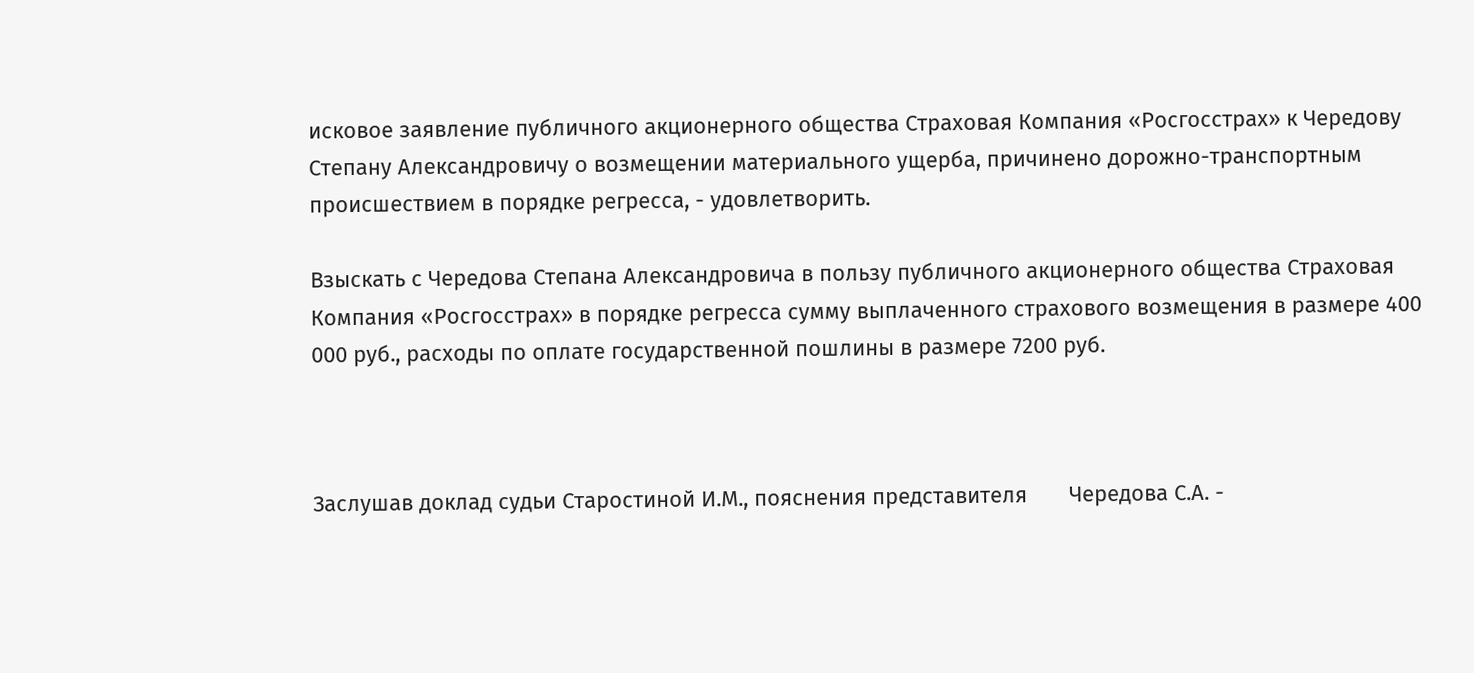исковое заявление публичного акционерного общества Страховая Компания «Росгосстрах» к Чередову Степану Александровичу о возмещении материального ущерба, причинено дорожно-транспортным происшествием в порядке регресса, - удовлетворить.

Взыскать с Чередова Степана Александровича в пользу публичного акционерного общества Страховая Компания «Росгосстрах» в порядке регресса сумму выплаченного страхового возмещения в размере 400 000 руб., расходы по оплате государственной пошлины в размере 7200 руб.



Заслушав доклад судьи Старостиной И.М., пояснения представителя       Чередова С.А. -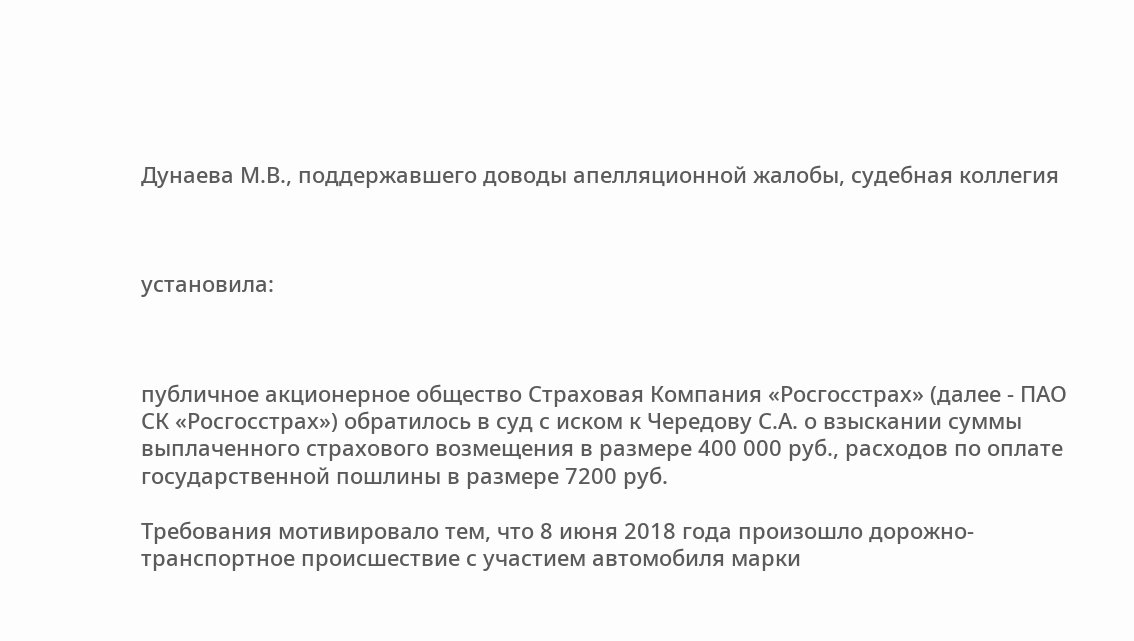Дунаева М.В., поддержавшего доводы апелляционной жалобы, судебная коллегия



установила:



публичное акционерное общество Страховая Компания «Росгосстрах» (далее - ПАО СК «Росгосстрах») обратилось в суд с иском к Чередову С.А. о взыскании суммы выплаченного страхового возмещения в размере 400 000 руб., расходов по оплате государственной пошлины в размере 7200 руб.

Требования мотивировало тем, что 8 июня 2018 года произошло дорожно-транспортное происшествие с участием автомобиля марки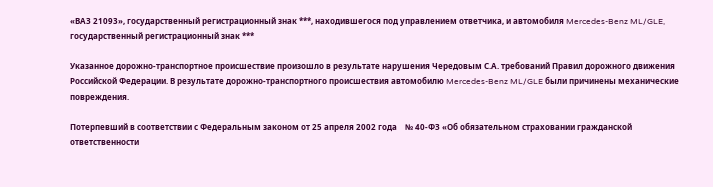«ВАЗ 21093», государственный регистрационный знак ***, находившегося под управлением ответчика, и автомобиля Mercedes-Benz ML/GLE, государственный регистрационный знак ***

Указанное дорожно-транспортное происшествие произошло в результате нарушения Чередовым С.А. требований Правил дорожного движения Российской Федерации. В результате дорожно-транспортного происшествия автомобилю Mercedes-Benz ML/GLE были причинены механические повреждения.

Потерпевший в соответствии с Федеральным законом от 25 апреля 2002 года    № 40-ФЗ «Об обязательном страховании гражданской ответственности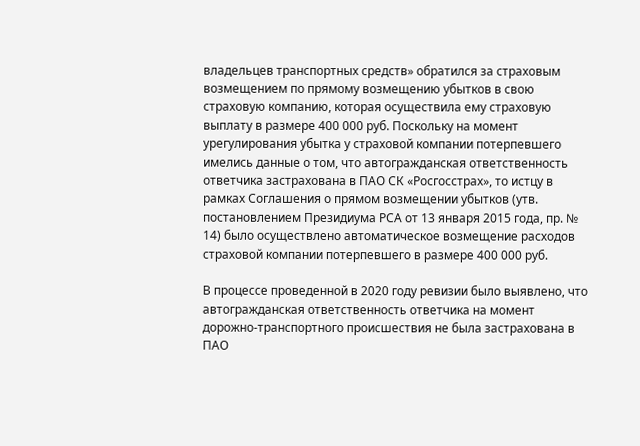владельцев транспортных средств» обратился за страховым возмещением по прямому возмещению убытков в свою страховую компанию, которая осуществила ему страховую выплату в размере 400 000 руб. Поскольку на момент урегулирования убытка у страховой компании потерпевшего имелись данные о том, что автогражданская ответственность ответчика застрахована в ПАО СК «Росгосстрах», то истцу в рамках Соглашения о прямом возмещении убытков (утв. постановлением Президиума РСА от 13 января 2015 года, пр. № 14) было осуществлено автоматическое возмещение расходов страховой компании потерпевшего в размере 400 000 руб.

В процессе проведенной в 2020 году ревизии было выявлено, что автогражданская ответственность ответчика на момент дорожно-транспортного происшествия не была застрахована в ПАО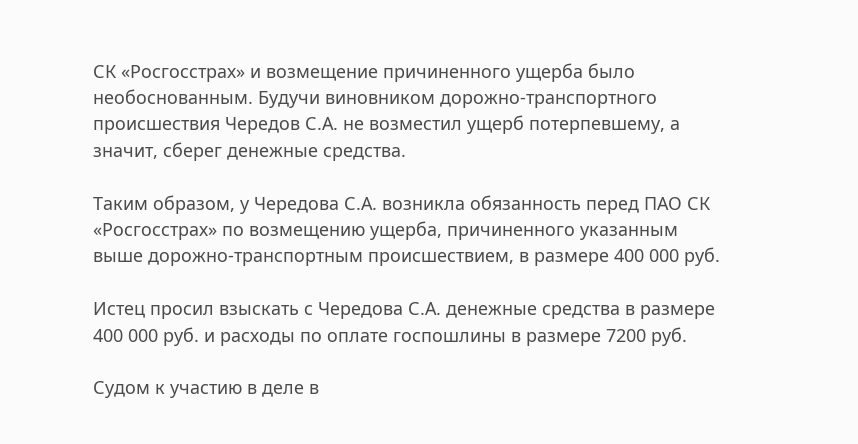СК «Росгосстрах» и возмещение причиненного ущерба было необоснованным. Будучи виновником дорожно-транспортного происшествия Чередов С.А. не возместил ущерб потерпевшему, а значит, сберег денежные средства.

Таким образом, у Чередова С.А. возникла обязанность перед ПАО СК «Росгосстрах» по возмещению ущерба, причиненного указанным выше дорожно-транспортным происшествием, в размере 400 000 руб.

Истец просил взыскать с Чередова С.А. денежные средства в размере                  400 000 руб. и расходы по оплате госпошлины в размере 7200 руб.

Судом к участию в деле в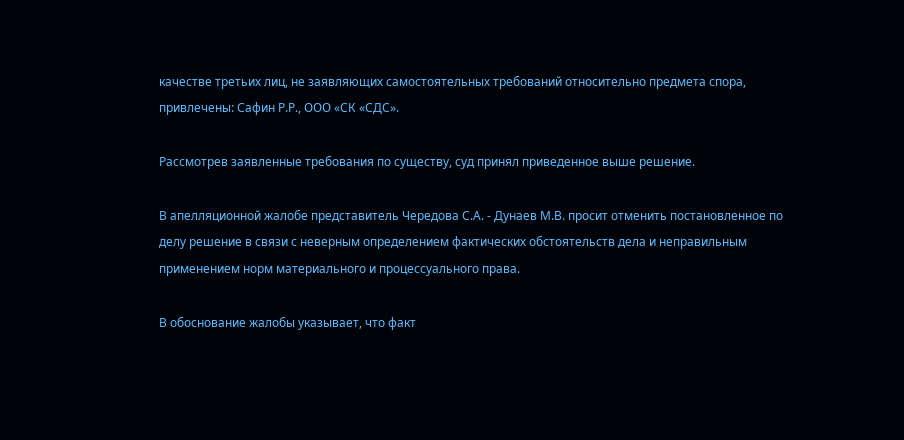качестве третьих лиц, не заявляющих самостоятельных требований относительно предмета спора, привлечены: Сафин Р.Р., ООО «СК «СДС».

Рассмотрев заявленные требования по существу, суд принял приведенное выше решение.

В апелляционной жалобе представитель Чередова С.А. - Дунаев М.В. просит отменить постановленное по делу решение в связи с неверным определением фактических обстоятельств дела и неправильным применением норм материального и процессуального права.

В обоснование жалобы указывает, что факт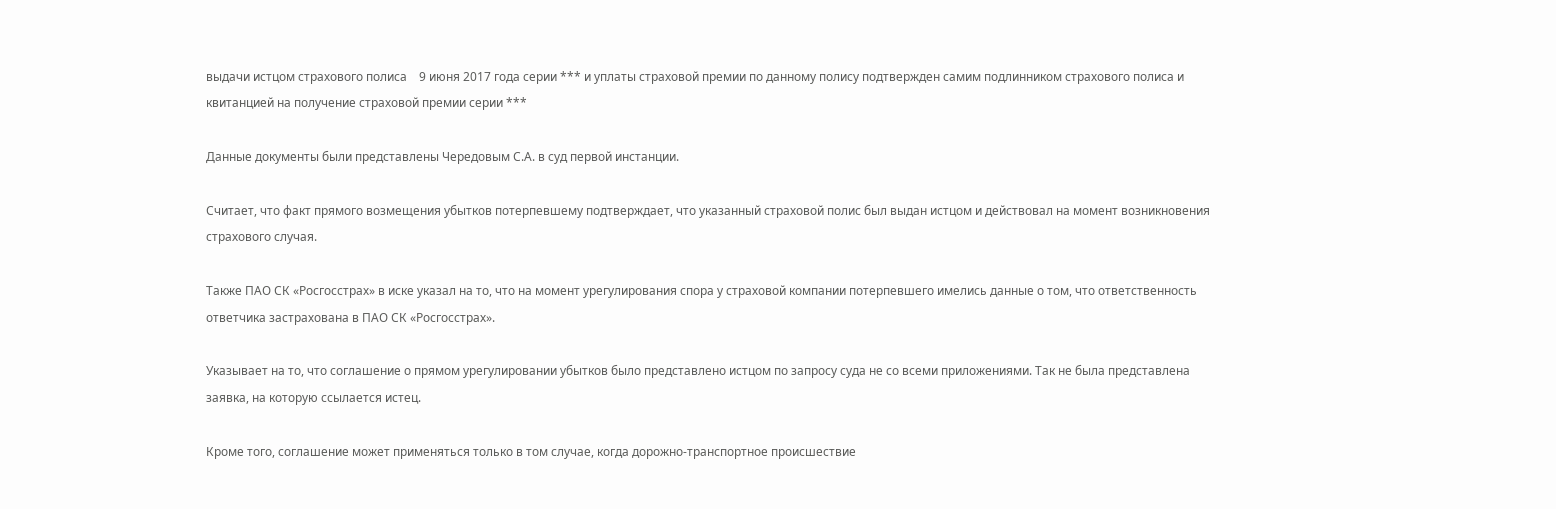выдачи истцом страхового полиса    9 июня 2017 года серии *** и уплаты страховой премии по данному полису подтвержден самим подлинником страхового полиса и квитанцией на получение страховой премии серии ***

Данные документы были представлены Чередовым С.А. в суд первой инстанции.

Считает, что факт прямого возмещения убытков потерпевшему подтверждает, что указанный страховой полис был выдан истцом и действовал на момент возникновения страхового случая.

Также ПАО СК «Росгосстрах» в иске указал на то, что на момент урегулирования спора у страховой компании потерпевшего имелись данные о том, что ответственность ответчика застрахована в ПАО СК «Росгосстрах».

Указывает на то, что соглашение о прямом урегулировании убытков было представлено истцом по запросу суда не со всеми приложениями. Так не была представлена заявка, на которую ссылается истец.

Кроме того, соглашение может применяться только в том случае, когда дорожно-транспортное происшествие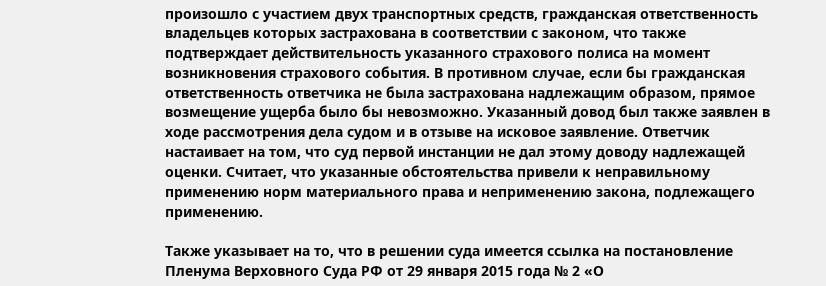произошло с участием двух транспортных средств, гражданская ответственность владельцев которых застрахована в соответствии с законом, что также подтверждает действительность указанного страхового полиса на момент возникновения страхового события. В противном случае, если бы гражданская ответственность ответчика не была застрахована надлежащим образом, прямое возмещение ущерба было бы невозможно. Указанный довод был также заявлен в ходе рассмотрения дела судом и в отзыве на исковое заявление. Ответчик настаивает на том, что суд первой инстанции не дал этому доводу надлежащей оценки. Считает, что указанные обстоятельства привели к неправильному применению норм материального права и неприменению закона, подлежащего применению.

Также указывает на то, что в решении суда имеется ссылка на постановление Пленума Верховного Суда РФ от 29 января 2015 года № 2 «О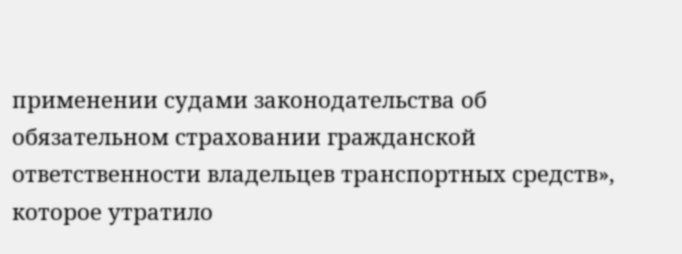применении судами законодательства об обязательном страховании гражданской ответственности владельцев транспортных средств», которое утратило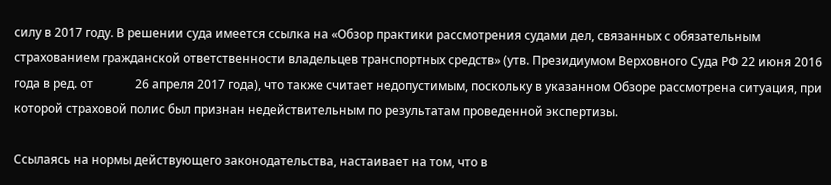силу в 2017 году. В решении суда имеется ссылка на «Обзор практики рассмотрения судами дел, связанных с обязательным страхованием гражданской ответственности владельцев транспортных средств» (утв. Президиумом Верховного Суда РФ 22 июня 2016 года в ред. от              26 апреля 2017 года), что также считает недопустимым, поскольку в указанном Обзоре рассмотрена ситуация, при которой страховой полис был признан недействительным по результатам проведенной экспертизы.

Ссылаясь на нормы действующего законодательства, настаивает на том, что в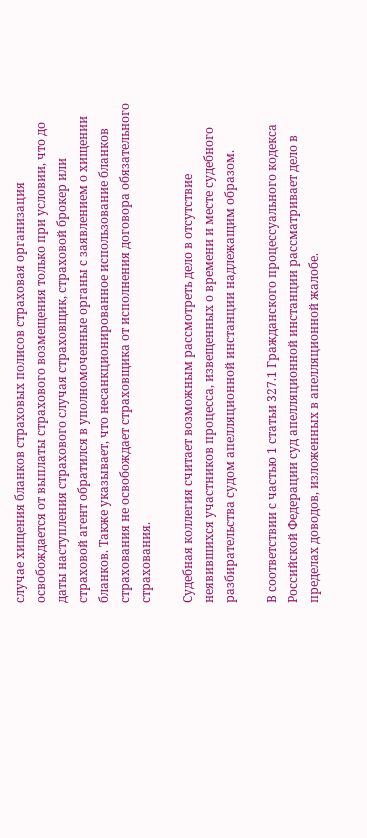случае хищения бланков страховых полисов страховая организация освобождается от выплаты страхового возмещения только при условии, что до даты наступления страхового случая страховщик, страховой брокер или страховой агент обратился в уполномоченные органы с заявлением о хищении бланков. Также указывает, что несанкционированное использование бланков страхования не освобождает страховщика от исполнения договора обязательного страхования.

Судебная коллегия считает возможным рассмотреть дело в отсутствие неявившихся участников процесса, извещенных о времени и месте судебного разбирательства судом апелляционной инстанции надлежащим образом.

В соответствии с частью 1 статьи 327.1 Гражданского процессуального кодекса Российской Федерации суд апелляционной инстанции рассматривает дело в пределах доводов, изложенных в апелляционной жалобе.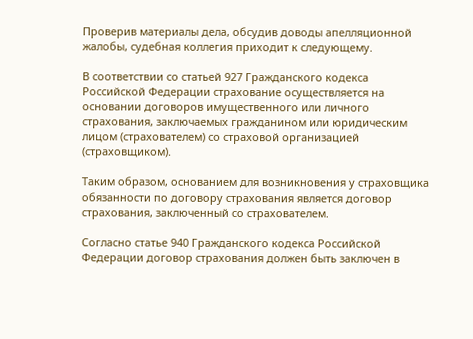Проверив материалы дела, обсудив доводы апелляционной жалобы, судебная коллегия приходит к следующему.

В соответствии со статьей 927 Гражданского кодекса Российской Федерации страхование осуществляется на основании договоров имущественного или личного страхования, заключаемых гражданином или юридическим лицом (страхователем) со страховой организацией (страховщиком).

Таким образом, основанием для возникновения у страховщика обязанности по договору страхования является договор страхования, заключенный со страхователем.

Согласно статье 940 Гражданского кодекса Российской Федерации договор страхования должен быть заключен в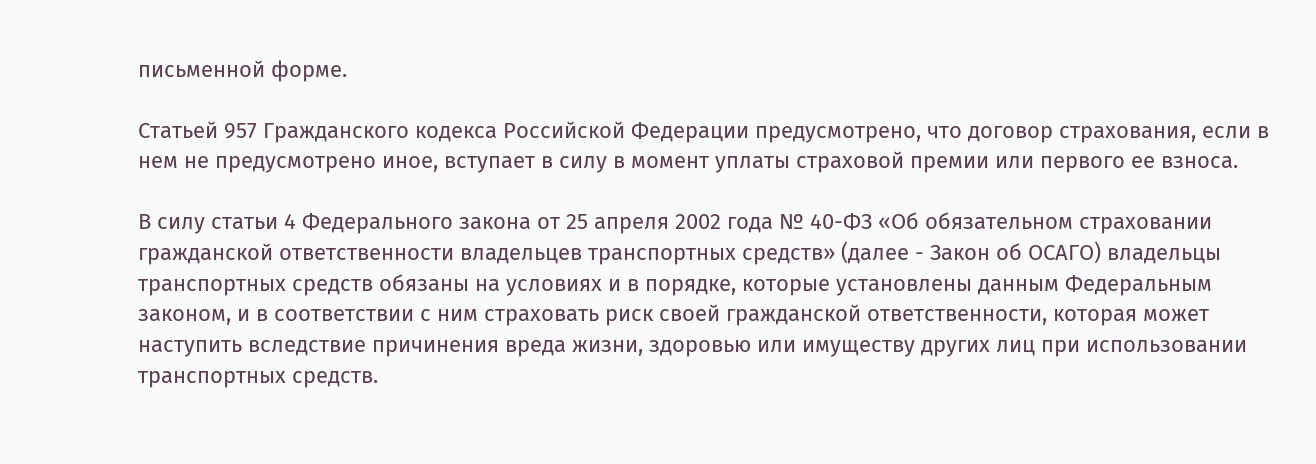письменной форме.

Статьей 957 Гражданского кодекса Российской Федерации предусмотрено, что договор страхования, если в нем не предусмотрено иное, вступает в силу в момент уплаты страховой премии или первого ее взноса.

В силу статьи 4 Федерального закона от 25 апреля 2002 года № 40-ФЗ «Об обязательном страховании гражданской ответственности владельцев транспортных средств» (далее - Закон об ОСАГО) владельцы транспортных средств обязаны на условиях и в порядке, которые установлены данным Федеральным законом, и в соответствии с ним страховать риск своей гражданской ответственности, которая может наступить вследствие причинения вреда жизни, здоровью или имуществу других лиц при использовании транспортных средств.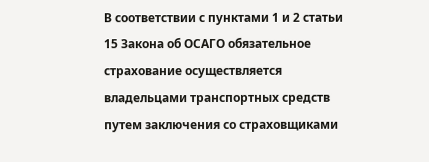В соответствии с пунктами 1 и 2 статьи 15 Закона об ОСАГО обязательное страхование осуществляется владельцами транспортных средств путем заключения со страховщиками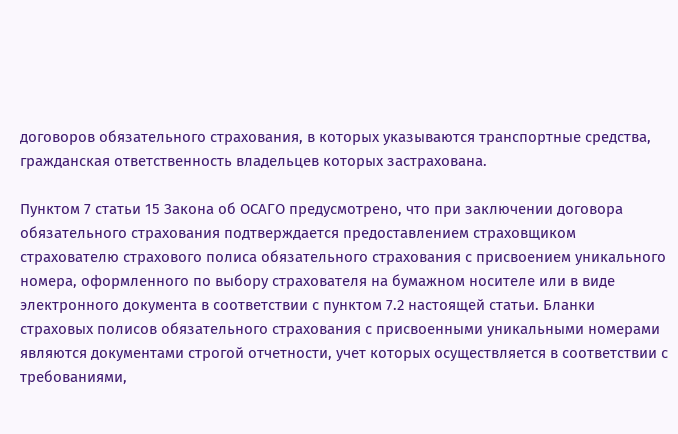договоров обязательного страхования, в которых указываются транспортные средства, гражданская ответственность владельцев которых застрахована.

Пунктом 7 статьи 15 Закона об ОСАГО предусмотрено, что при заключении договора обязательного страхования подтверждается предоставлением страховщиком страхователю страхового полиса обязательного страхования с присвоением уникального номера, оформленного по выбору страхователя на бумажном носителе или в виде электронного документа в соответствии с пунктом 7.2 настоящей статьи. Бланки страховых полисов обязательного страхования с присвоенными уникальными номерами являются документами строгой отчетности, учет которых осуществляется в соответствии с требованиями,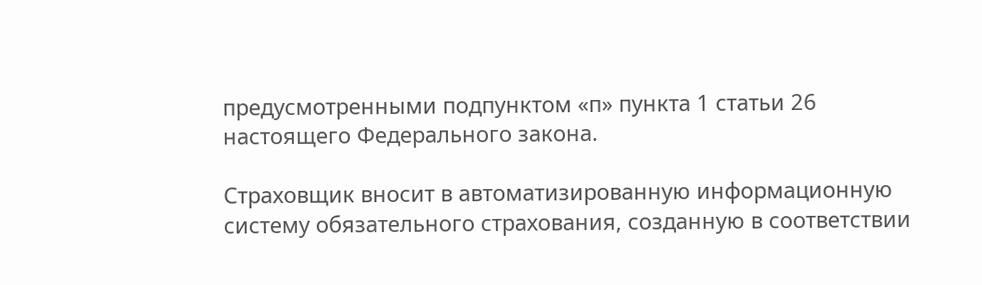предусмотренными подпунктом «п» пункта 1 статьи 26 настоящего Федерального закона.

Страховщик вносит в автоматизированную информационную систему обязательного страхования, созданную в соответствии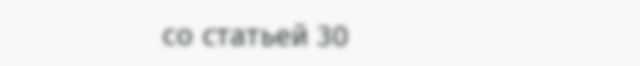со статьей 30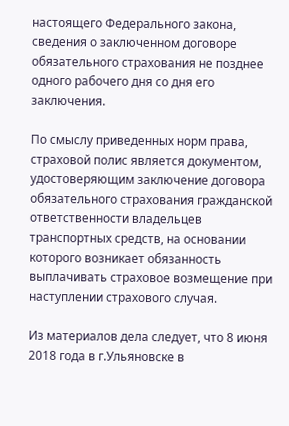настоящего Федерального закона, сведения о заключенном договоре обязательного страхования не позднее одного рабочего дня со дня его заключения.

По смыслу приведенных норм права, страховой полис является документом, удостоверяющим заключение договора обязательного страхования гражданской ответственности владельцев транспортных средств, на основании которого возникает обязанность выплачивать страховое возмещение при наступлении страхового случая.

Из материалов дела следует, что 8 июня 2018 года в г.Ульяновске в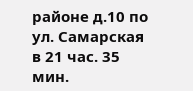районе д.10 по ул. Самарская в 21 час. 35 мин.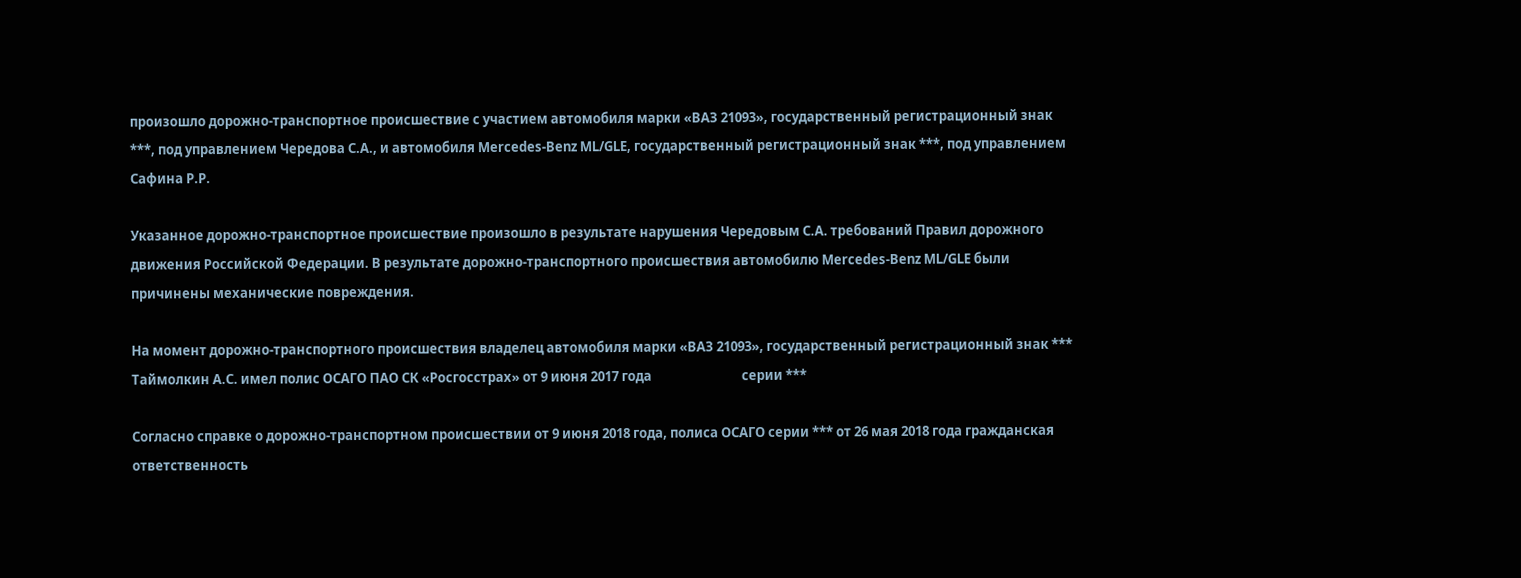произошло дорожно-транспортное происшествие с участием автомобиля марки «ВАЗ 21093», государственный регистрационный знак      ***, под управлением Чередова С.А., и автомобиля Mercedes-Benz ML/GLE, государственный регистрационный знак ***, под управлением Сафина Р.Р.

Указанное дорожно-транспортное происшествие произошло в результате нарушения Чередовым С.А. требований Правил дорожного движения Российской Федерации. В результате дорожно-транспортного происшествия автомобилю Mercedes-Benz ML/GLE были причинены механические повреждения.

На момент дорожно-транспортного происшествия владелец автомобиля марки «ВАЗ 21093», государственный регистрационный знак *** Таймолкин А.С. имел полис ОСАГО ПАО СК «Росгосстрах» от 9 июня 2017 года                              серии ***

Согласно справке о дорожно-транспортном происшествии от 9 июня 2018 года, полиса ОСАГО серии *** от 26 мая 2018 года гражданская ответственность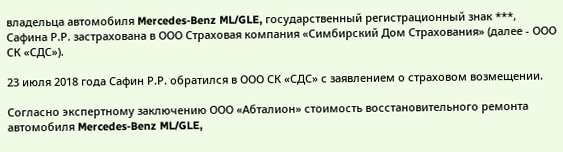владельца автомобиля Mercedes-Benz ML/GLE, государственный регистрационный знак ***, Сафина Р.Р. застрахована в ООО Страховая компания «Симбирский Дом Страхования» (далее - ООО СК «СДС»).

23 июля 2018 года Сафин Р.Р. обратился в ООО СК «СДС» с заявлением о страховом возмещении.

Согласно экспертному заключению ООО «Абталион» стоимость восстановительного ремонта автомобиля Mercedes-Benz ML/GLE,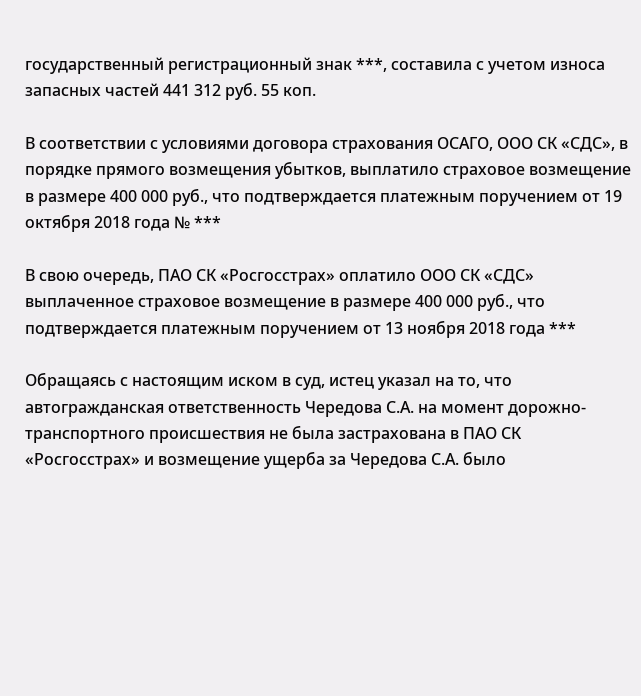государственный регистрационный знак ***, составила с учетом износа запасных частей 441 312 руб. 55 коп.

В соответствии с условиями договора страхования ОСАГО, ООО СК «СДС», в порядке прямого возмещения убытков, выплатило страховое возмещение в размере 400 000 руб., что подтверждается платежным поручением от 19 октября 2018 года № ***

В свою очередь, ПАО СК «Росгосстрах» оплатило ООО СК «СДС» выплаченное страховое возмещение в размере 400 000 руб., что подтверждается платежным поручением от 13 ноября 2018 года ***

Обращаясь с настоящим иском в суд, истец указал на то, что автогражданская ответственность Чередова С.А. на момент дорожно-транспортного происшествия не была застрахована в ПАО СК «Росгосстрах» и возмещение ущерба за Чередова С.А. было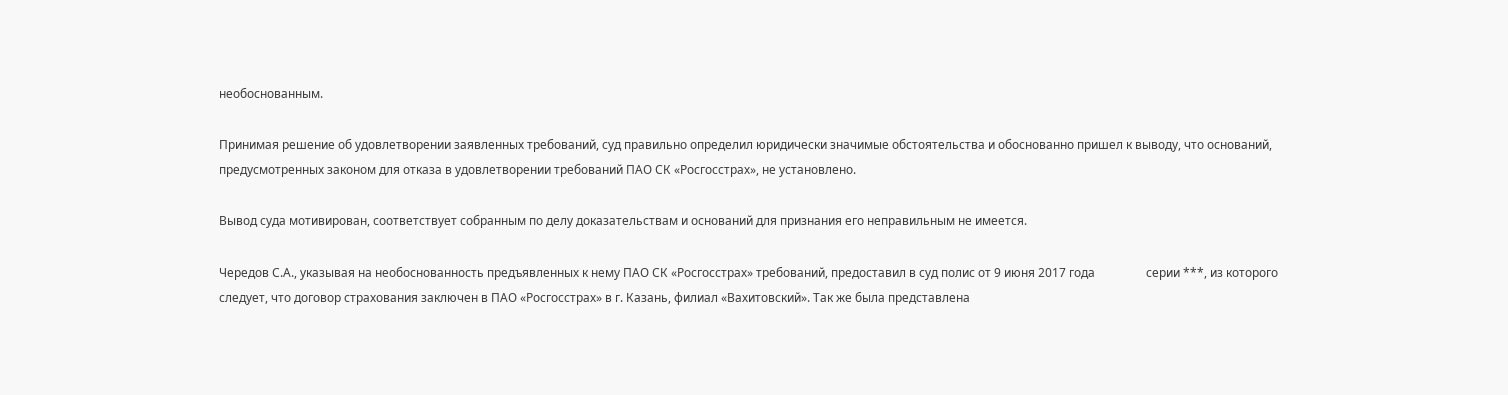необоснованным.

Принимая решение об удовлетворении заявленных требований, суд правильно определил юридически значимые обстоятельства и обоснованно пришел к выводу, что оснований, предусмотренных законом для отказа в удовлетворении требований ПАО СК «Росгосстрах», не установлено.

Вывод суда мотивирован, соответствует собранным по делу доказательствам и оснований для признания его неправильным не имеется.

Чередов С.А., указывая на необоснованность предъявленных к нему ПАО СК «Росгосстрах» требований, предоставил в суд полис от 9 июня 2017 года                 серии ***, из которого следует, что договор страхования заключен в ПАО «Росгосстрах» в г. Казань, филиал «Вахитовский». Так же была представлена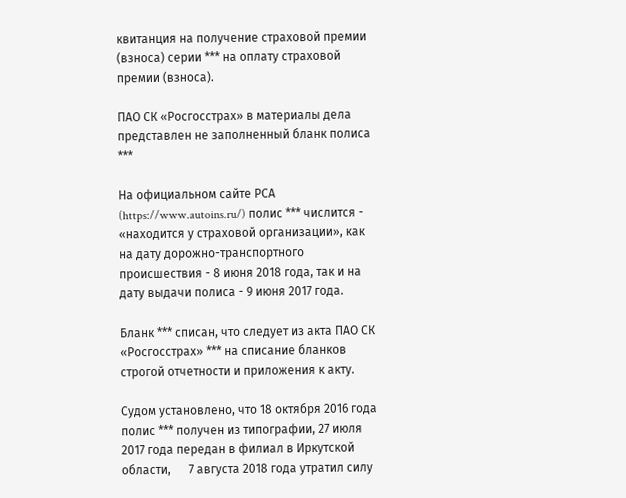квитанция на получение страховой премии (взноса) серии *** на оплату страховой премии (взноса).

ПАО СК «Росгосстрах» в материалы дела представлен не заполненный бланк полиса ***

На официальном сайте РСА (https://www.autoins.ru/) полис *** числится - «находится у страховой организации», как на дату дорожно-транспортного происшествия - 8 июня 2018 года, так и на дату выдачи полиса - 9 июня 2017 года.

Бланк *** списан, что следует из акта ПАО СК «Росгосстрах» *** на списание бланков строгой отчетности и приложения к акту.

Судом установлено, что 18 октября 2016 года полис *** получен из типографии, 27 июля 2017 года передан в филиал в Иркутской области,      7 августа 2018 года утратил силу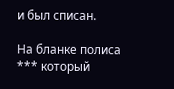и был списан.

На бланке полиса *** который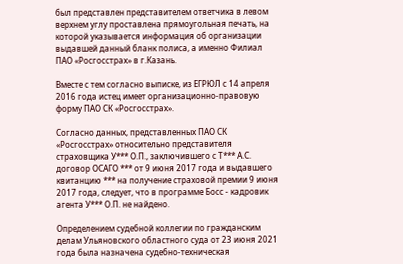был представлен представителем ответчика в левом верхнем углу проставлена прямоугольная печать, на которой указывается информация об организации выдавшей данный бланк полиса, а именно Филиал ПАО «Росгосстрах» в г.Казань.

Вместе с тем согласно выписке, из ЕГРЮЛ с 14 апреля 2016 года истец имеет организационно-правовую форму ПАО СК «Росгосстрах».

Согласно данных, представленных ПАО СК «Росгосстрах» относительно представителя страховщика У*** О.П., заключившего с Т*** А.С. договор ОСАГО *** от 9 июня 2017 года и выдавшего квитанцию *** на получение страховой премии 9 июня 2017 года, следует, что в программе Босс - кадровик агента У*** О.П. не найдено.

Определением судебной коллегии по гражданским делам Ульяновского областного суда от 23 июня 2021 года была назначена судебно-техническая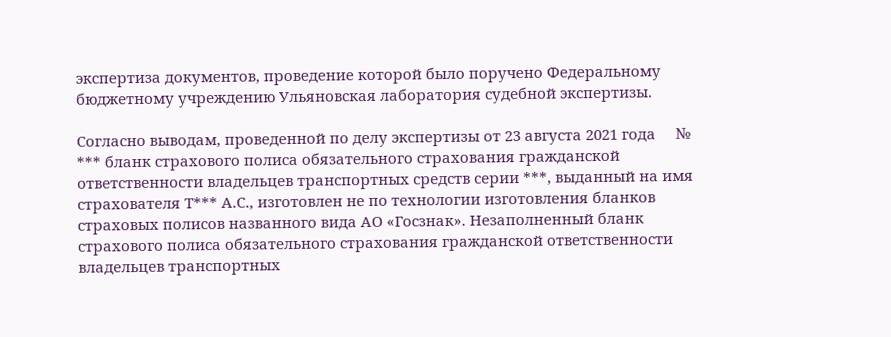экспертиза документов, проведение которой было поручено Федеральному бюджетному учреждению Ульяновская лаборатория судебной экспертизы.

Согласно выводам, проведенной по делу экспертизы от 23 августа 2021 года     № *** бланк страхового полиса обязательного страхования гражданской ответственности владельцев транспортных средств серии ***, выданный на имя страхователя Т*** А.С., изготовлен не по технологии изготовления бланков страховых полисов названного вида АО «Госзнак». Незаполненный бланк страхового полиса обязательного страхования гражданской ответственности владельцев транспортных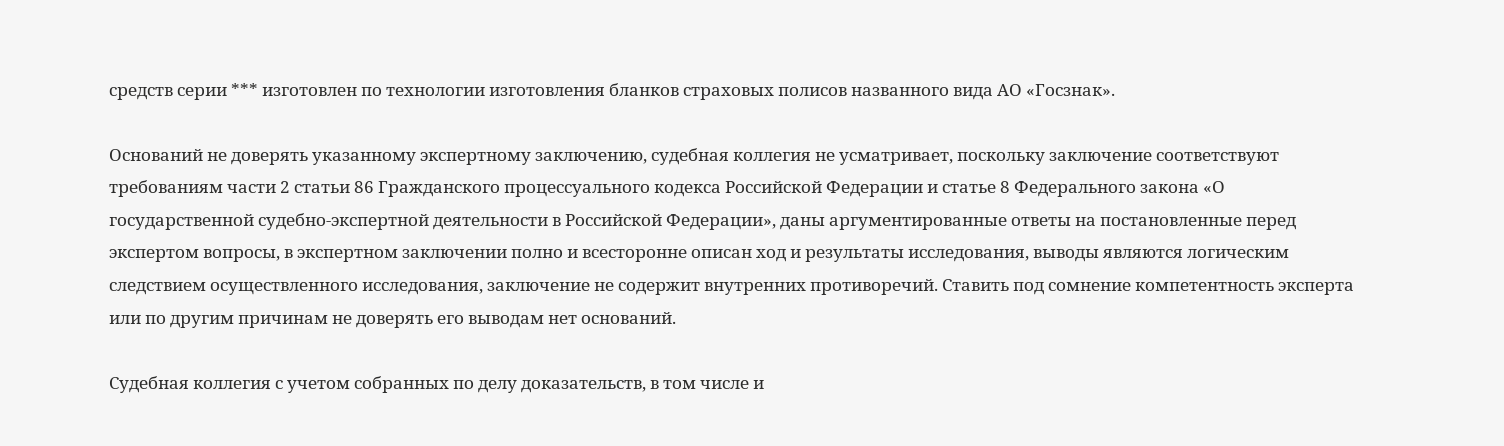средств серии *** изготовлен по технологии изготовления бланков страховых полисов названного вида АО «Госзнак».

Оснований не доверять указанному экспертному заключению, судебная коллегия не усматривает, поскольку заключение соответствуют требованиям части 2 статьи 86 Гражданского процессуального кодекса Российской Федерации и статье 8 Федерального закона «О государственной судебно-экспертной деятельности в Российской Федерации», даны аргументированные ответы на постановленные перед экспертом вопросы, в экспертном заключении полно и всесторонне описан ход и результаты исследования, выводы являются логическим следствием осуществленного исследования, заключение не содержит внутренних противоречий. Ставить под сомнение компетентность эксперта или по другим причинам не доверять его выводам нет оснований.

Судебная коллегия с учетом собранных по делу доказательств, в том числе и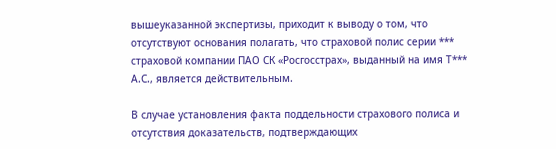вышеуказанной экспертизы, приходит к выводу о том, что отсутствуют основания полагать, что страховой полис серии *** страховой компании ПАО СК «Росгосстрах», выданный на имя Т*** А.С., является действительным.

В случае установления факта поддельности страхового полиса и отсутствия доказательств, подтверждающих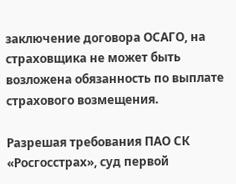заключение договора ОСАГО, на страховщика не может быть возложена обязанность по выплате страхового возмещения.

Разрешая требования ПАО СК «Росгосстрах», суд первой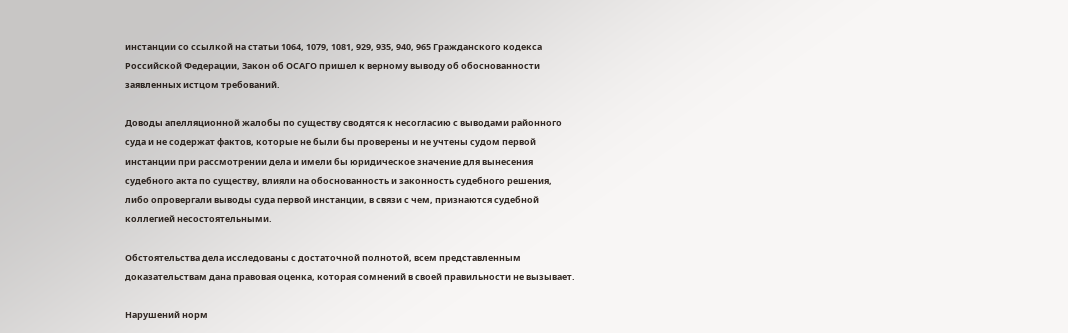инстанции со ссылкой на статьи 1064, 1079, 1081, 929, 935, 940, 965 Гражданского кодекса Российской Федерации, Закон об ОСАГО пришел к верному выводу об обоснованности заявленных истцом требований.

Доводы апелляционной жалобы по существу сводятся к несогласию с выводами районного суда и не содержат фактов, которые не были бы проверены и не учтены судом первой инстанции при рассмотрении дела и имели бы юридическое значение для вынесения судебного акта по существу, влияли на обоснованность и законность судебного решения, либо опровергали выводы суда первой инстанции, в связи с чем, признаются судебной коллегией несостоятельными.

Обстоятельства дела исследованы с достаточной полнотой, всем представленным доказательствам дана правовая оценка, которая сомнений в своей правильности не вызывает.

Нарушений норм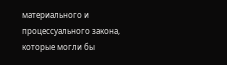материального и процессуального закона, которые могли бы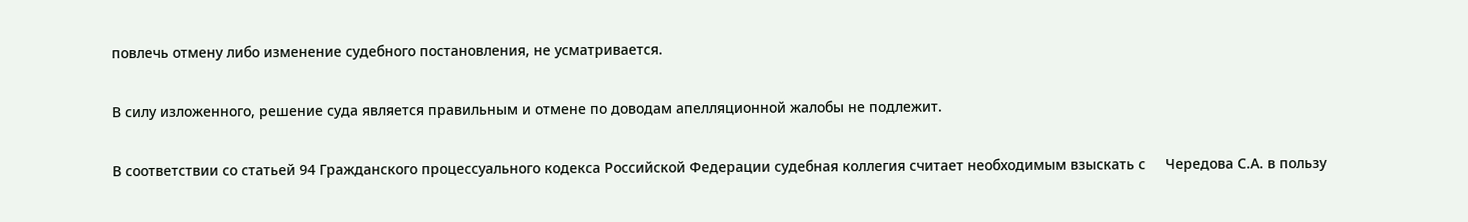повлечь отмену либо изменение судебного постановления, не усматривается.

В силу изложенного, решение суда является правильным и отмене по доводам апелляционной жалобы не подлежит.

В соответствии со статьей 94 Гражданского процессуального кодекса Российской Федерации судебная коллегия считает необходимым взыскать с     Чередова С.А. в пользу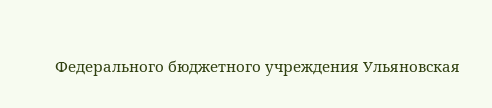Федерального бюджетного учреждения Ульяновская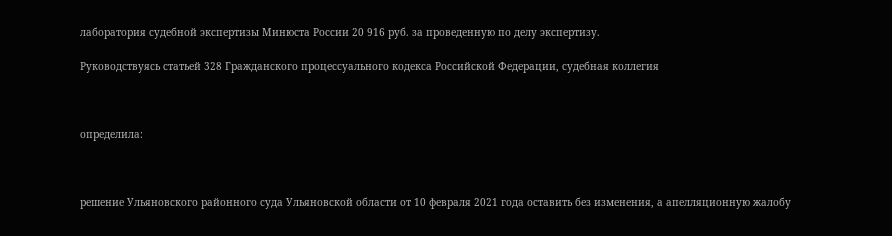лаборатория судебной экспертизы Минюста России 20 916 руб. за проведенную по делу экспертизу.

Руководствуясь статьей 328 Гражданского процессуального кодекса Российской Федерации, судебная коллегия



определила:



решение Ульяновского районного суда Ульяновской области от 10 февраля 2021 года оставить без изменения, а апелляционную жалобу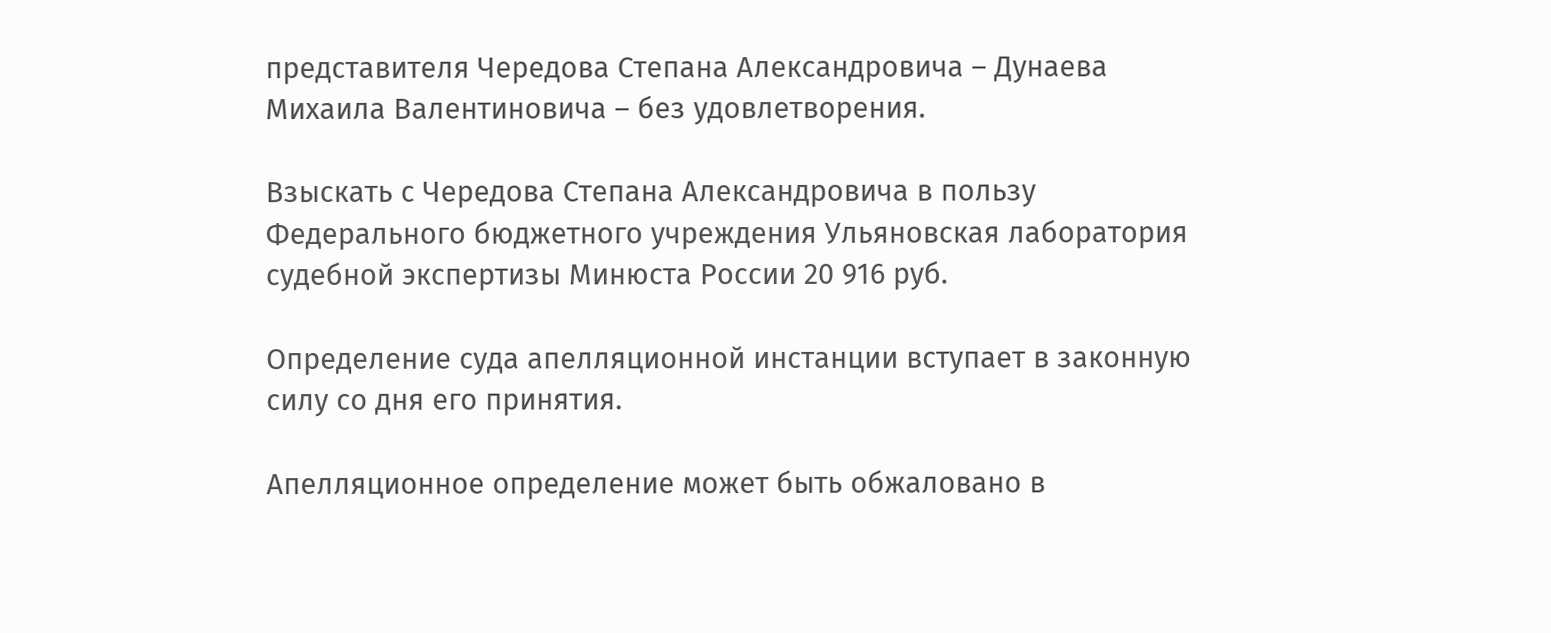представителя Чередова Степана Александровича – Дунаева Михаила Валентиновича – без удовлетворения.

Взыскать с Чередова Степана Александровича в пользу Федерального бюджетного учреждения Ульяновская лаборатория судебной экспертизы Минюста России 20 916 руб.

Определение суда апелляционной инстанции вступает в законную силу со дня его принятия.

Апелляционное определение может быть обжаловано в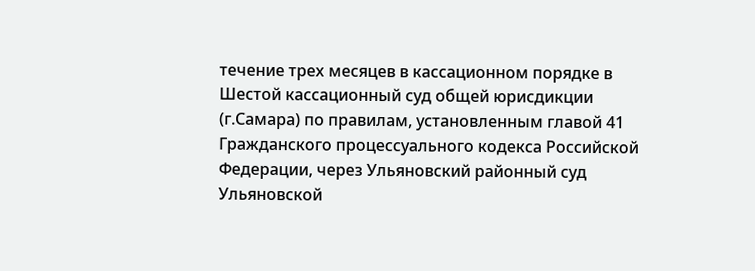течение трех месяцев в кассационном порядке в Шестой кассационный суд общей юрисдикции                (г.Самара) по правилам, установленным главой 41 Гражданского процессуального кодекса Российской Федерации, через Ульяновский районный суд Ульяновской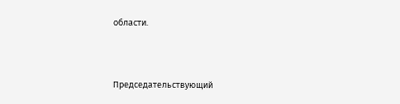области.



Председательствующий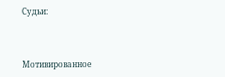Судьи:



Мотивированное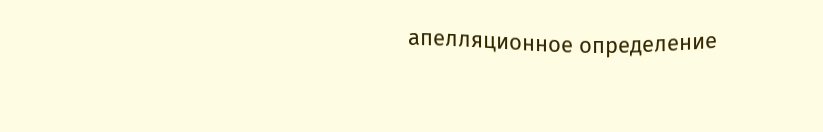апелляционное определение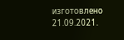изготовлено 21.09.2021.